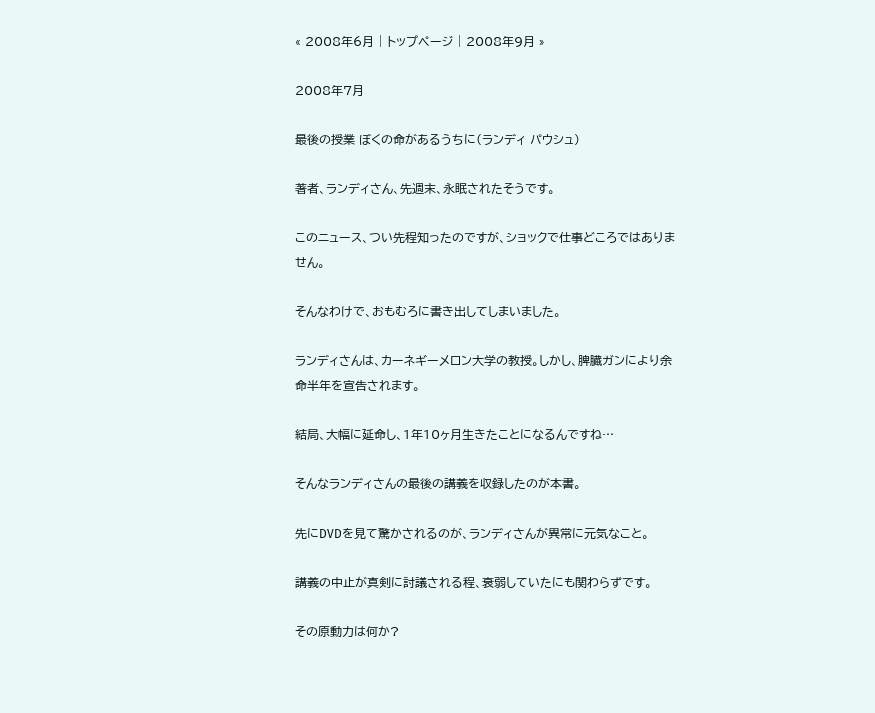« 2008年6月 | トップページ | 2008年9月 »

2008年7月

最後の授業 ぼくの命があるうちに(ランディ パウシュ)

著者、ランディさん、先週末、永眠されたそうです。

このニュース、つい先程知ったのですが、ショックで仕事どころではありません。

そんなわけで、おもむろに書き出してしまいました。

ランディさんは、カーネギーメロン大学の教授。しかし、脾臓ガンにより余命半年を宣告されます。

結局、大幅に延命し、1年10ヶ月生きたことになるんですね…

そんなランディさんの最後の講義を収録したのが本書。

先にDVDを見て驚かされるのが、ランディさんが異常に元気なこと。

講義の中止が真剣に討議される程、衰弱していたにも関わらずです。

その原動力は何か?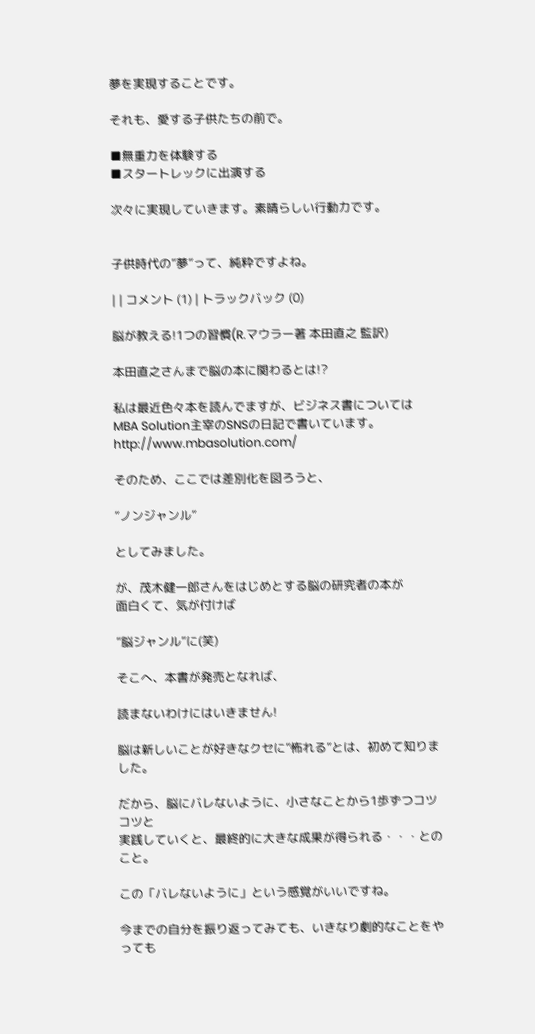夢を実現することです。

それも、愛する子供たちの前で。

■無重力を体験する
■スタートレックに出演する

次々に実現していきます。素晴らしい行動力です。


子供時代の”夢”って、純粋ですよね。

| | コメント (1) | トラックバック (0)

脳が教える!1つの習慣(R.マウラー著 本田直之 監訳)

本田直之さんまで脳の本に関わるとは!?

私は最近色々本を読んでますが、ビジネス書については
MBA Solution主宰のSNSの日記で書いています。
http://www.mbasolution.com/

そのため、ここでは差別化を図ろうと、

”ノンジャンル”

としてみました。

が、茂木健一郎さんをはじめとする脳の研究者の本が
面白くて、気が付けば

”脳ジャンル”に(笑)

そこへ、本書が発売となれば、

読まないわけにはいきません!

脳は新しいことが好きなクセに”怖れる”とは、初めて知りました。

だから、脳にバレないように、小さなことから1歩ずつコツコツと
実践していくと、最終的に大きな成果が得られる・・・とのこと。

この「バレないように」という感覚がいいですね。

今までの自分を振り返ってみても、いきなり劇的なことをやっても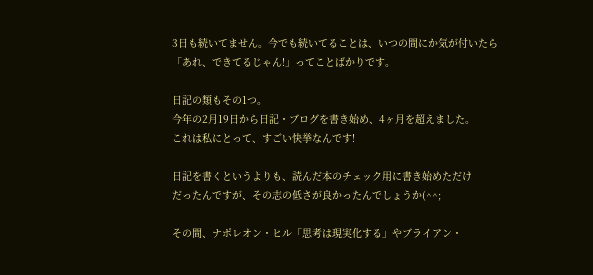3日も続いてません。今でも続いてることは、いつの間にか気が付いたら
「あれ、できてるじゃん!」ってことばかりです。

日記の類もその1つ。
今年の2月19日から日記・ブログを書き始め、4ヶ月を超えました。
これは私にとって、すごい快挙なんです!

日記を書くというよりも、読んだ本のチェック用に書き始めただけ
だったんですが、その志の低さが良かったんでしょうか(^^;

その間、ナポレオン・ヒル「思考は現実化する」やブライアン・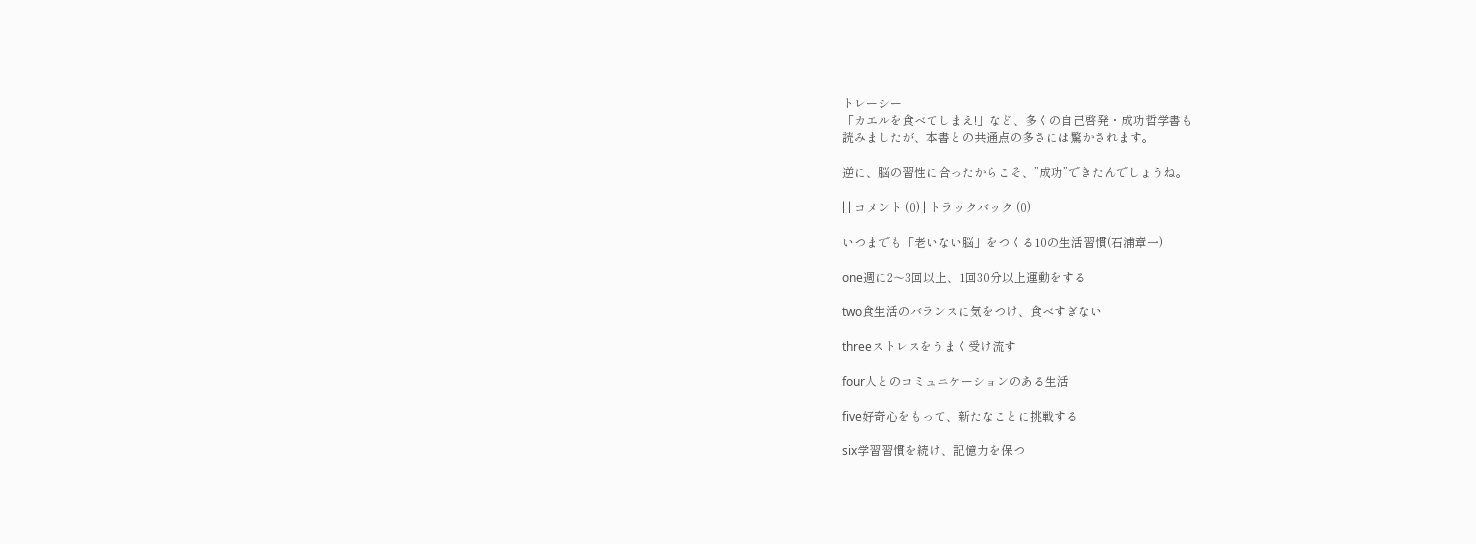トレーシー
「カエルを食べてしまえ!」など、多くの自己啓発・成功哲学書も
読みましたが、本書との共通点の多さには驚かされます。

逆に、脳の習性に合ったからこそ、”成功”できたんでしょうね。

| | コメント (0) | トラックバック (0)

いつまでも「老いない脳」をつくる10の生活習慣(石浦章一)

one週に2〜3回以上、1回30分以上運動をする

two食生活のバランスに気をつけ、食べすぎない

threeストレスをうまく受け流す

four人とのコミュニケーションのある生活

five好奇心をもって、新たなことに挑戦する

six学習習慣を続け、記憶力を保つ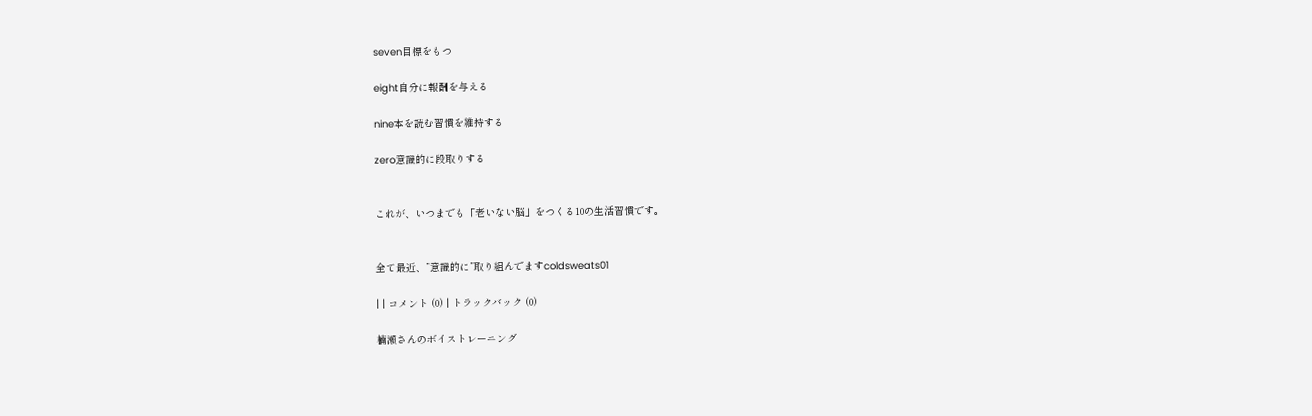seven目標をもつ

eight自分に報酬を与える

nine本を読む習慣を維持する

zero意識的に段取りする


これが、いつまでも「老いない脳」をつくる10の生活習慣です。


全て最近、”意識的に”取り組んでますcoldsweats01

| | コメント (0) | トラックバック (0)

楠瀬さんのボイストレーニング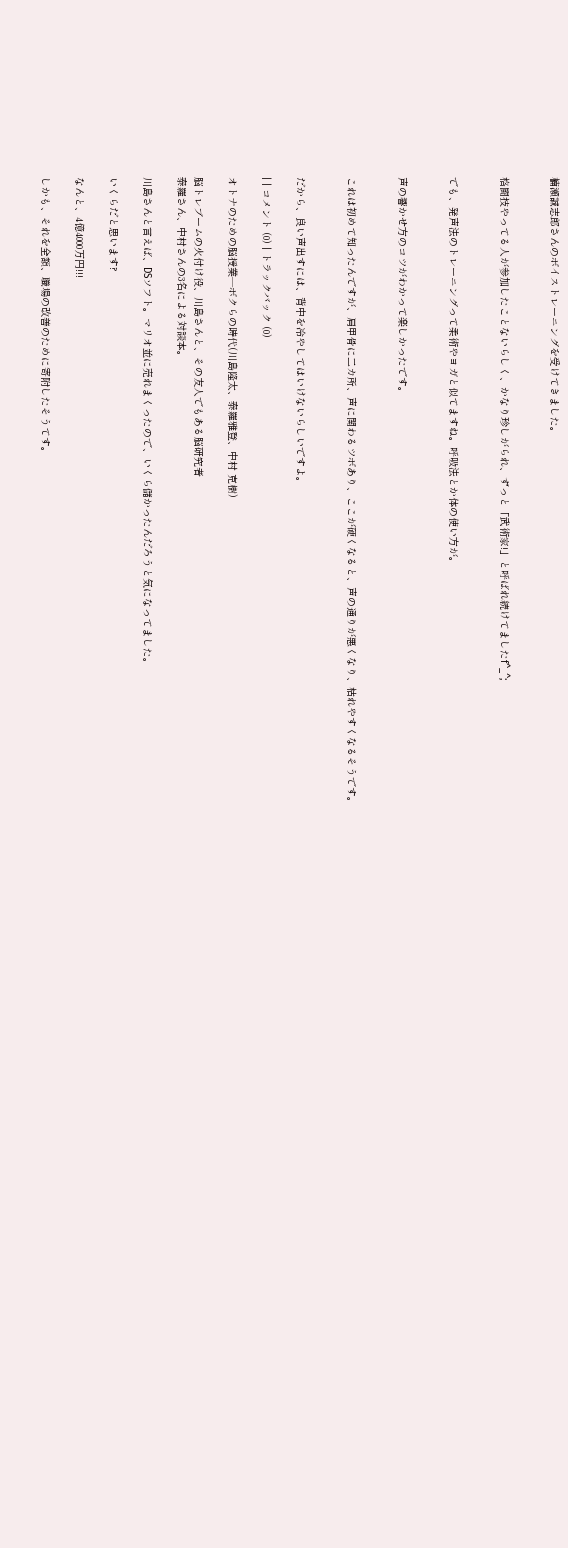楠瀬誠志郎さんのボイストレーニングを受けてきました。


格闘技やってる人が参加したことないらしく、かなり珍しがられ、ずっと「武術家!」と呼ばれ続けてましたf^_^;


でも、発声法のトレーニングって柔術やヨガと似てますね。呼吸法とか体の使い方が。


声の響かせ方のコツがわかって楽しかったです。


これは初めて知ったんですが、肩甲骨に二カ所、声に関わるツボあり、ここが硬くなると、声の通りが悪くなり、枯れやすくなるそうです。


だから、良い声出すには、背中を冷やしてはいけないらしいですよ。

| | コメント (0) | トラックバック (0)

オトナのための脳授業―ボクらの時代(川島隆太、泰羅雅登、中村 克樹)

脳トレブームの火付け役、川島さんと、その友人でもある脳研究者
泰羅さん、中村さんの3名による対談本。

川島さんと言えば、DSソフト。マリオ並に売れまくったので、いくら儲かったんだろうと気になってました。

いくらだと思います?

なんと、4億4000万円!!!

しかも、それを全額、職場の改善のために寄附したそうてす。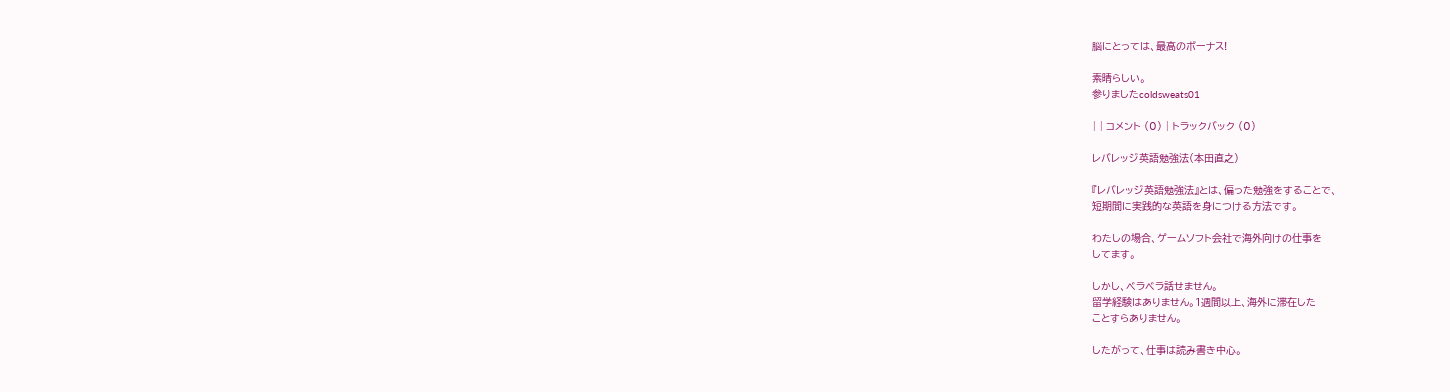脳にとっては、最高のボーナス!

素晴らしい。
参りましたcoldsweats01

| | コメント (0) | トラックバック (0)

レバレッジ英語勉強法(本田直之)

『レバレッジ英語勉強法』とは、偏った勉強をすることで、
短期間に実践的な英語を身につける方法です。

わたしの場合、ゲームソフト会社で海外向けの仕事を
してます。

しかし、ベラベラ話せません。
留学経験はありません。1週間以上、海外に滞在した
ことすらありません。

したがって、仕事は読み書き中心。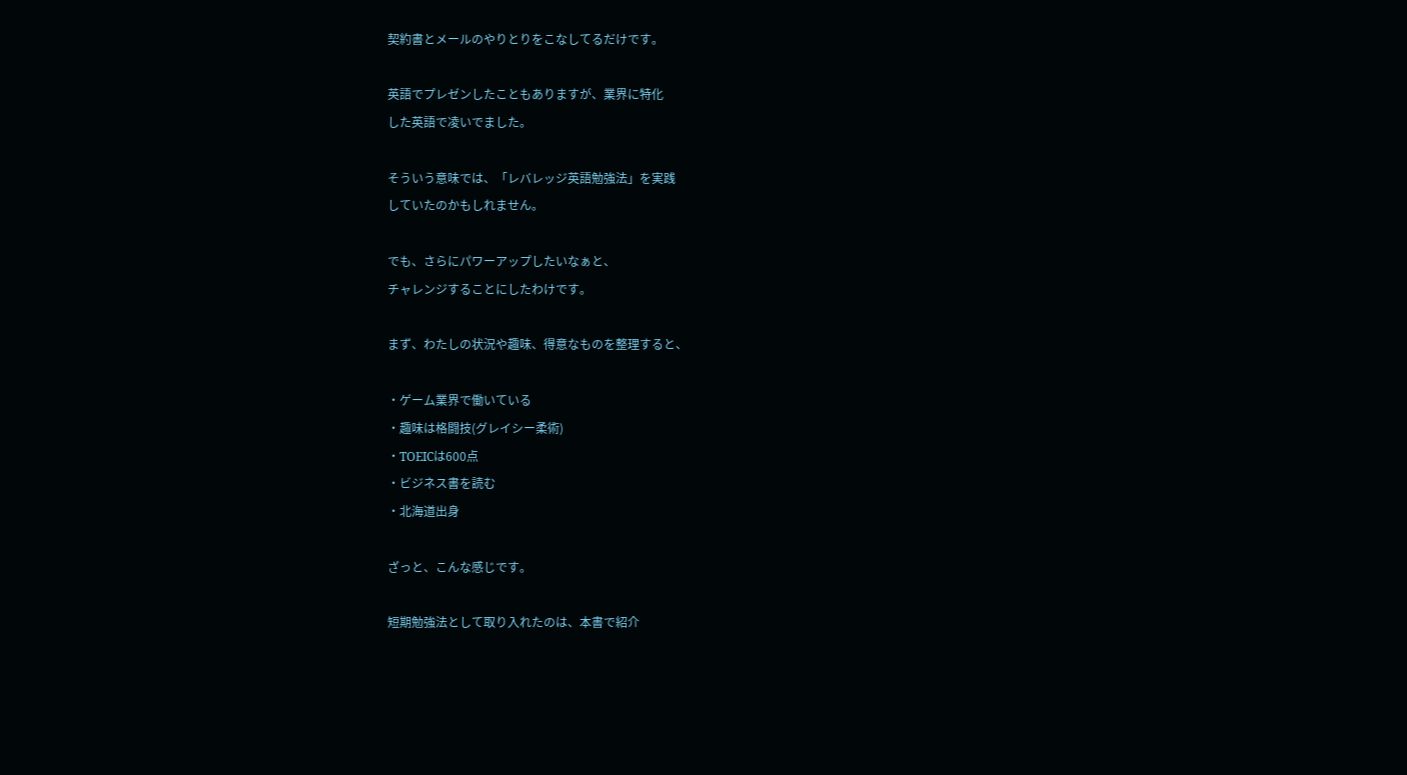契約書とメールのやりとりをこなしてるだけです。

英語でプレゼンしたこともありますが、業界に特化
した英語で凌いでました。

そういう意味では、「レバレッジ英語勉強法」を実践
していたのかもしれません。

でも、さらにパワーアップしたいなぁと、
チャレンジすることにしたわけです。

まず、わたしの状況や趣味、得意なものを整理すると、

・ゲーム業界で働いている
・趣味は格闘技(グレイシー柔術)
・TOEICは600点
・ビジネス書を読む
・北海道出身

ざっと、こんな感じです。

短期勉強法として取り入れたのは、本書で紹介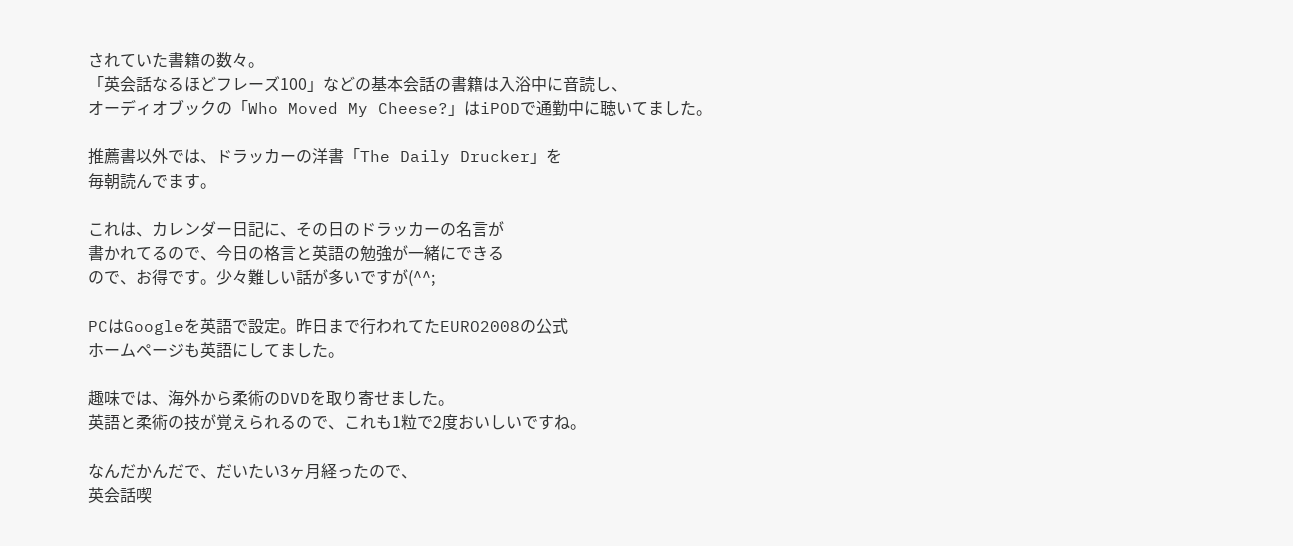されていた書籍の数々。
「英会話なるほどフレーズ100」などの基本会話の書籍は入浴中に音読し、
オーディオブックの「Who Moved My Cheese?」はiPODで通勤中に聴いてました。

推薦書以外では、ドラッカーの洋書「The Daily Drucker」を
毎朝読んでます。

これは、カレンダー日記に、その日のドラッカーの名言が
書かれてるので、今日の格言と英語の勉強が一緒にできる
ので、お得です。少々難しい話が多いですが(^^;

PCはGoogleを英語で設定。昨日まで行われてたEURO2008の公式
ホームページも英語にしてました。

趣味では、海外から柔術のDVDを取り寄せました。
英語と柔術の技が覚えられるので、これも1粒で2度おいしいですね。

なんだかんだで、だいたい3ヶ月経ったので、
英会話喫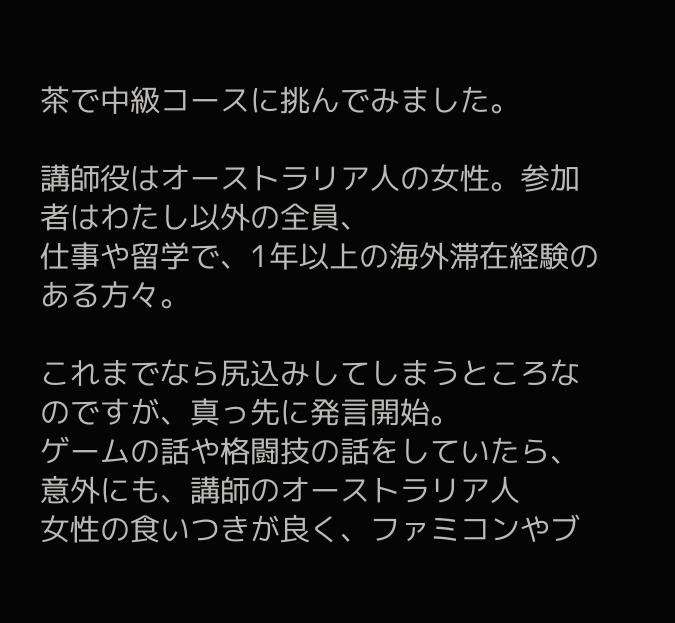茶で中級コースに挑んでみました。

講師役はオーストラリア人の女性。参加者はわたし以外の全員、
仕事や留学で、1年以上の海外滞在経験のある方々。

これまでなら尻込みしてしまうところなのですが、真っ先に発言開始。
ゲームの話や格闘技の話をしていたら、意外にも、講師のオーストラリア人
女性の食いつきが良く、ファミコンやブ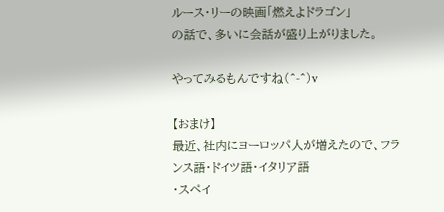ルース・リーの映画「燃えよドラゴン」
の話で、多いに会話が盛り上がりました。

やってみるもんですね(^-^)v

【おまけ】
最近、社内にヨーロッパ人が増えたので、フランス語・ドイツ語・イタリア語
・スペイ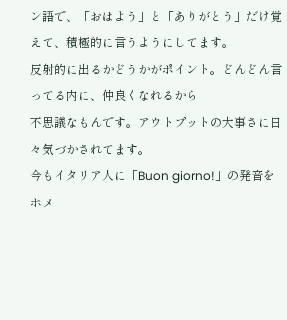ン語で、「おはよう」と「ありがとう」だけ覚えて、積極的に言うようにしてます。
反射的に出るかどうかがポイント。どんどん言ってる内に、仲良くなれるから
不思議なもんです。アウトプットの大事さに日々気づかされてます。
今もイタリア人に「Buon giorno!」の発音をホメ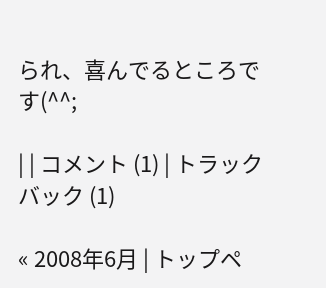られ、喜んでるところです(^^;

| | コメント (1) | トラックバック (1)

« 2008年6月 | トップペ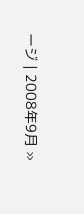ージ | 2008年9月 »